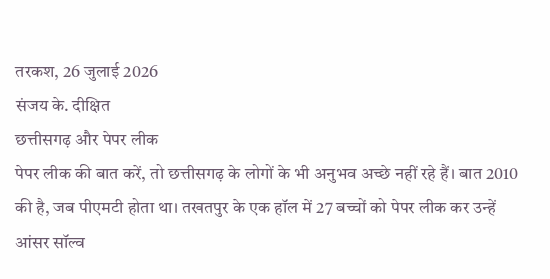तरकश, 26 जुलाई 2026
संजय के. दीक्षित
छत्तीसगढ़ और पेपर लीक
पेपर लीक की बात करें, तो छत्तीसगढ़ के लोगों के भी अनुभव अच्छे नहीं रहे हैं। बात 2010 की है, जब पीएमटी होता था। तखतपुर के एक हॉल में 27 बच्चों को पेपर लीक कर उन्हें आंसर सॉल्व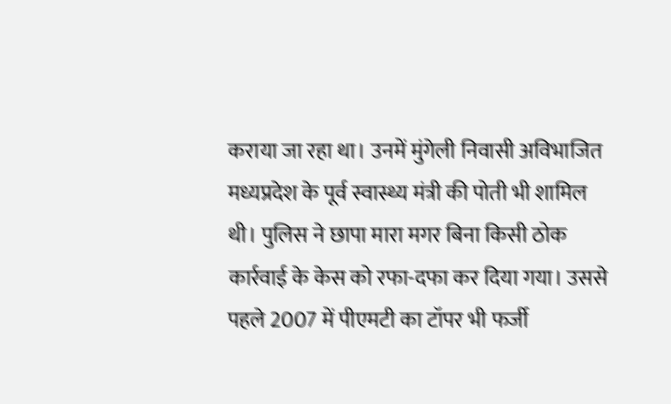कराया जा रहा था। उनमें मुंगेली निवासी अविभाजित मध्यप्रदेश के पूर्व स्वास्थ्य मंत्री की पोती भी शामिल थी। पुलिस ने छापा मारा मगर बिना किसी ठोक कार्रवाई के केस को रफा-दफा कर दिया गया। उससे पहले 2007 में पीएमटी का टॉपर भी फर्जी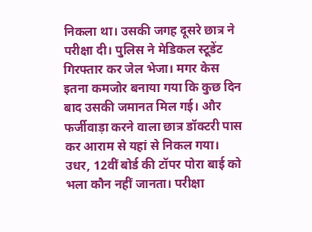निकला था। उसकी जगह दूसरे छात्र ने परीक्षा दी। पुलिस ने मेडिकल स्टूडेंट गिरफ्तार कर जेल भेजा। मगर केस इतना कमजोर बनाया गया कि कुछ दिन बाद उसकी जमानत मिल गई। और फर्जीवाड़ा करने वाला छात्र डॉक्टरी पास कर आराम से यहां से निकल गया। उधर, 12वीं बोर्ड की टॉपर पोरा बाई को भला कौन नहीं जानता। परीक्षा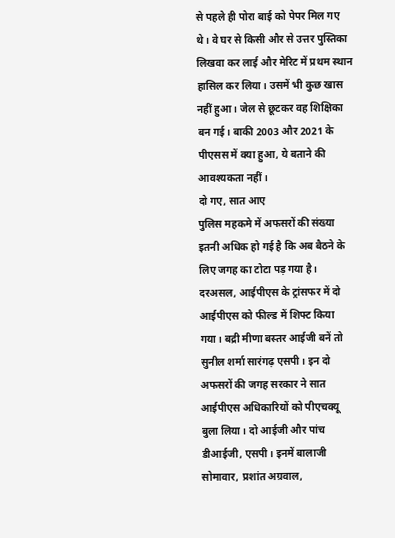से पहले ही पोरा बाई को पेपर मिल गए थे। वे घर से किसी और से उत्तर पुस्तिका लिखवा कर लाई और मेरिट में प्रथम स्थान हासिल कर लिया। उसमें भी कुछ खास नहीं हुआ। जेल से छूटकर वह शिक्षिका बन गई। बाकी 2003 और 2021 के पीएसस में क्या हुआ, ये बताने की आवश्यकता नहीं।
दो गए, सात आए
पुलिस महकमे में अफसरों की संख्या इतनी अधिक हो गई है कि अब बैठने के लिए जगह का टोटा पड़ गया है। दरअसल, आईपीएस के ट्रांसफर में दो आईपीएस को फील्ड में शिफ्ट किया गया। बद्री मीणा बस्तर आईजी बनें तो सुनील शर्मा सारंगढ़ एसपी। इन दो अफसरों की जगह सरकार ने सात आईपीएस अधिकारियों को पीएचक्यू बुला लिया। दो आईजी और पांच डीआईजी, एसपी। इनमें बालाजी सोमावार, प्रशांत अग्रवाल,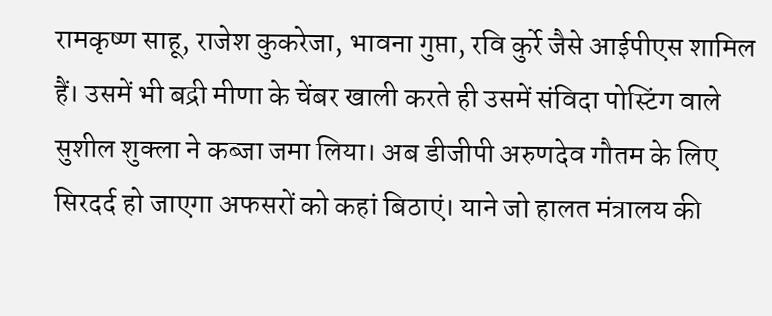रामकृष्ण साहू, राजेश कुकरेजा, भावना गुप्ता, रवि कुर्रे जैसे आईपीएस शामिल हैं। उसमें भी बद्री मीणा के चेंबर खाली करते ही उसमें संविदा पोस्टिंग वाले सुशील शुक्ला ने कब्जा जमा लिया। अब डीजीपी अरुणदेव गौतम के लिए सिरदर्द हो जाएगा अफसरों को कहां बिठाएं। याने जो हालत मंत्रालय की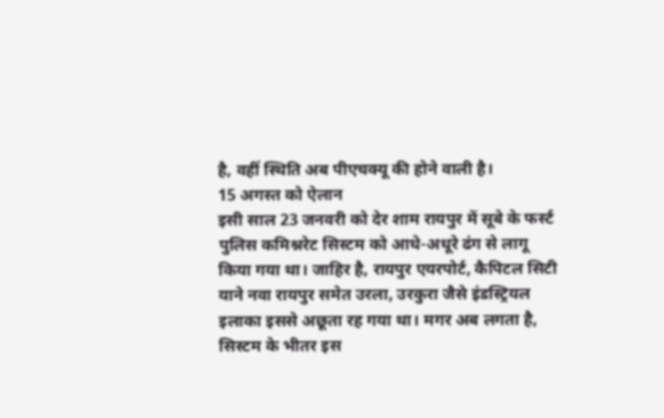है, वहीं स्थिति अब पीएचक्यू की होने वाली है।
15 अगस्त को ऐलान
इसी साल 23 जनवरी को देर शाम रायपुर में सूबे के फर्स्ट पुलिस कमिश्नरेट सिस्टम को आधे-अधूरे ढंग से लागू किया गया था। जाहिर है, रायपुर एयरपोर्ट, कैपिटल सिटी याने नवा रायपुर समेत उरला, उरकुरा जैसे इंडस्ट्रियल इलाका इससे अछूता रह गया था। मगर अब लगता है, सिस्टम के भीतर इस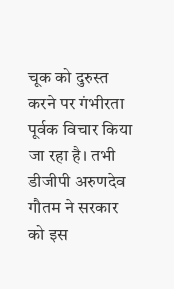चूक को दुरुस्त करने पर गंभीरता पूर्वक विचार किया जा रहा है। तभी डीजीपी अरुणदेव गौतम ने सरकार को इस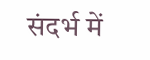संदर्भ में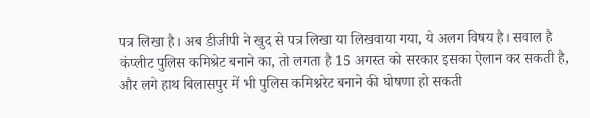पत्र लिखा है। अब डीजीपी ने खुद से पत्र लिखा या लिखवाया गया, ये अलग विषय है। सवाल है कंप्लीट पुलिस कमिश्रेट बनाने का, तो लगता है 15 अगस्त को सरकार इसका ऐलान कर सकती है, और लगे हाथ बिलासपुर में भी पुलिस कमिश्नरेट बनाने की घोषणा हो सकती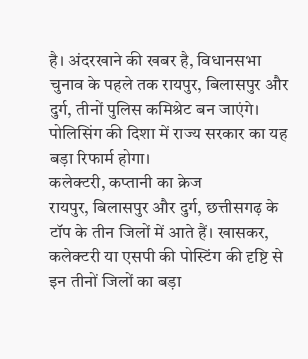है। अंदरखाने की खबर है, विधानसभा चुनाव के पहले तक रायपुर, बिलासपुर और दुर्ग, तीनों पुलिस कमिश्रेट बन जाएंगे। पोलिसिंग की दिशा में राज्य सरकार का यह बड़ा रिफार्म होगा।
कलेक्टरी, कप्तानी का क्रेज
रायपुर, बिलासपुर और दुर्ग, छत्तीसगढ़ के टॉप के तीन जिलों में आते हैं। खासकर, कलेक्टरी या एसपी की पोस्टिंग की दृष्टि से इन तीनों जिलों का बड़ा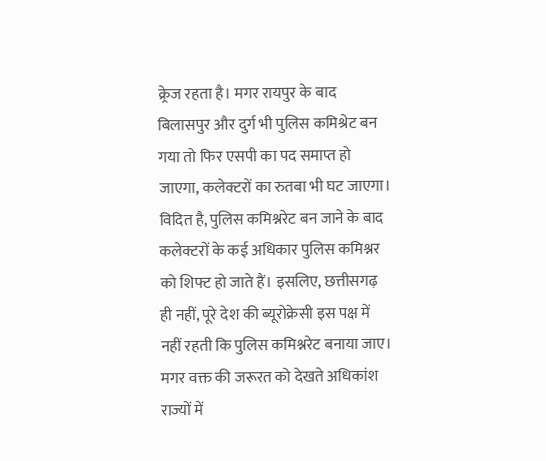क्र्रेज रहता है। मगर रायपुर के बाद बिलासपुर और दुर्ग भी पुलिस कमिश्रेट बन गया तो फिर एसपी का पद समाप्त हो जाएगा, कलेक्टरों का रुतबा भी घट जाएगा। विदित है, पुलिस कमिश्नरेट बन जाने के बाद कलेक्टरों के कई अधिकार पुलिस कमिश्नर को शिफ्ट हो जाते हैं। इसलिए, छत्तीसगढ़ ही नहीं, पूरे देश की ब्यूरोक्रेसी इस पक्ष में नहीं रहती कि पुलिस कमिश्नरेट बनाया जाए। मगर वक्त की जरूरत को देखते अधिकांश राज्यों में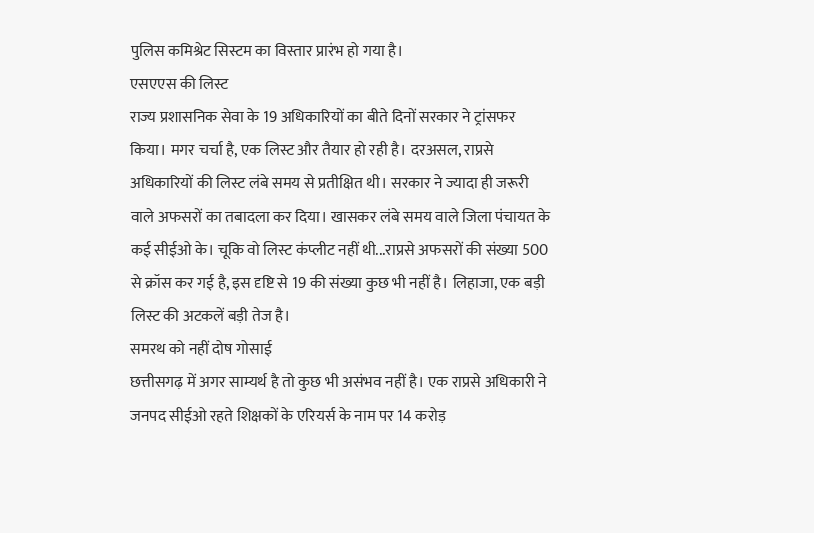पुलिस कमिश्रेट सिस्टम का विस्तार प्रारंभ हो गया है।
एसएएस की लिस्ट
राज्य प्रशासनिक सेवा के 19 अधिकारियों का बीते दिनों सरकार ने ट्रांसफर किया। मगर चर्चा है, एक लिस्ट और तैयार हो रही है। दरअसल, राप्रसे अधिकारियों की लिस्ट लंबे समय से प्रतीक्षित थी। सरकार ने ज्यादा ही जरूरी वाले अफसरों का तबादला कर दिया। खासकर लंबे समय वाले जिला पंचायत के कई सीईओ के। चूकि वो लिस्ट कंप्लीट नहीं थी...राप्रसे अफसरों की संख्या 500 से क्रॉस कर गई है, इस दृष्टि से 19 की संख्या कुछ भी नहीं है। लिहाजा, एक बड़ी लिस्ट की अटकलें बड़ी तेज है।
समरथ को नहीं दोष गोसाई
छत्तीसगढ़ में अगर साम्यर्थ है तो कुछ भी असंभव नहीं है। एक राप्रसे अधिकारी ने जनपद सीईओ रहते शिक्षकों के एरियर्स के नाम पर 14 करोड़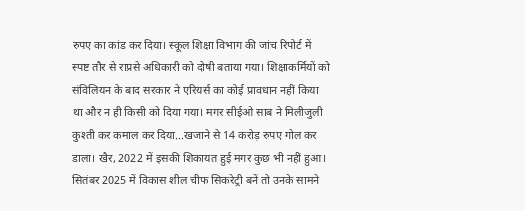रुपए का कांड कर दिया। स्कूल शिक्षा विभाग की जांच रिपोर्ट में स्पष्ट तौर से राप्रसे अधिकारी को दोषी बताया गया। शिक्षाकर्मियों को संविलियन के बाद सरकार ने एरियर्स का कोई प्रावधान नहीं किया था और न ही किसी को दिया गया। मगर सीईओ साब ने मिलीजुली कुश्ती कर कमाल कर दिया...खजाने से 14 करोड़ रुपए गोल कर डाला। खैर, 2022 में इसकी शिकायत हुई मगर कुछ भी नहीं हुआ। सितंबर 2025 में विकास शील चीफ सिकरेट्री बनें तो उनके सामने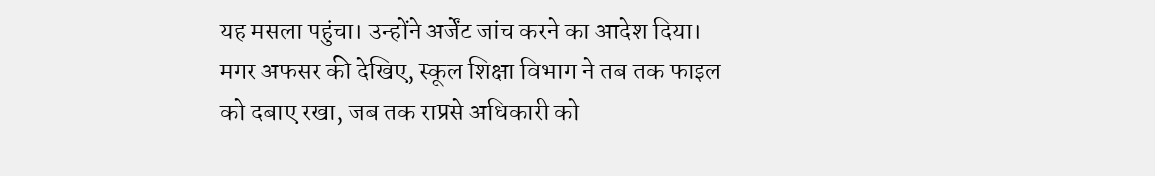यह मसला पहुंचा। उन्होंने अर्जेंट जांच करने का आदेश दिया। मगर अफसर की देखिए, स्कूल शिक्षा विभाग ने तब तक फाइल को दबाए रखा, जब तक राप्रसे अधिकारी को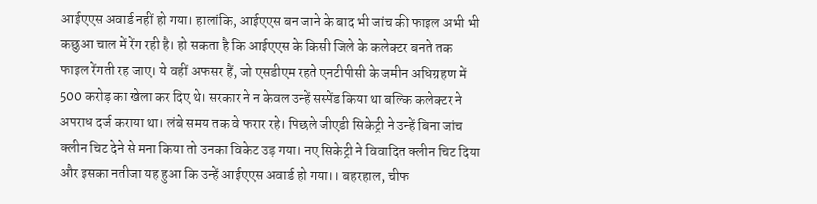आईएएस अवार्ड नहीं हो गया। हालांकि, आईएएस बन जाने के बाद भी जांच की फाइल अभी भी कछुआ चाल में रेंग रही है। हो सकता है कि आईएएस के किसी जिले के कलेक्टर बनते तक फाइल रेंगती रह जाए। ये वहीं अफसर हैं, जो एसडीएम रहते एनटीपीसी के जमीन अधिग्रहण में 500 करोड़ का खेला कर दिए थे। सरकार ने न केवल उन्हें सस्पेंड किया था बल्कि कलेक्टर ने अपराध दर्ज कराया था। लंबे समय तक वे फरार रहे। पिछले जीएडी सिकेट्री ने उन्हें बिना जांच क्लीन चिट देने से मना किया तो उनका विकेट उड़ गया। नए सिकेट्री ने विवादित क्लीन चिट दिया और इसका नतीजा यह हुआ कि उन्हें आईएएस अवार्ड हो गया।। बहरहाल, चीफ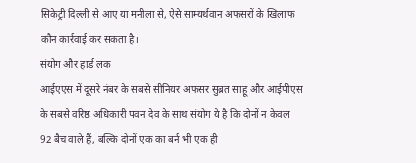सिकेट्री दिल्ली से आए या मनीला से, ऐसे साम्यर्थवान अफसरों के खिलाफ कौन कार्रवाई कर सकता है।
संयोग और हार्ड लक
आईएएस में दूसरे नंबर के सबसे सीनियर अफसर सुब्रत साहू और आईपीएस के सबसे वरिष्ठ अधिकारी पवन देव के साथ संयोग ये है कि दोनों न केवल 92 बैच वाले हैं, बल्कि दोनों एक का बर्न भी एक ही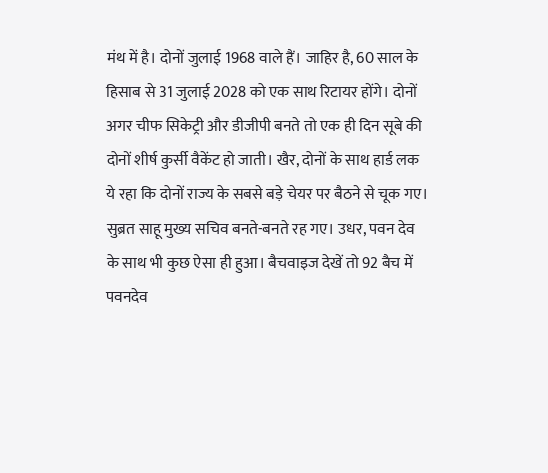मंथ में है। दोनों जुलाई 1968 वाले हैं। जाहिर है, 60 साल के हिसाब से 31 जुलाई 2028 को एक साथ रिटायर होंगे। दोनों अगर चीफ सिकेट्री और डीजीपी बनते तो एक ही दिन सूबे की दोनों शीर्ष कुर्सी वैकेंट हो जाती। खैर, दोनों के साथ हार्ड लक ये रहा कि दोनों राज्य के सबसे बड़े चेयर पर बैठने से चूक गए। सुब्रत साहू मुख्य सचिव बनते-बनते रह गए। उधर, पवन देव के साथ भी कुछ ऐसा ही हुआ। बैचवाइज देखें तो 92 बैच में पवनदेव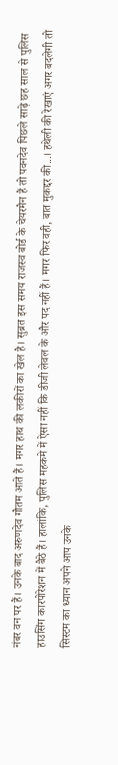नंबर वन पर हैं। उनके बाद अरुणदेव गौतम आते हैं। मगर हाथ की लकीरों का खेल है। सुब्रत इस समय राजस्व बोर्ड के चेयरमैन हैं तो पवनदेव पिछले साढ़े छह साल से पुलिस हाउसिंग कारपोरेशन में बैठे हैं। हालांकि, पुलिस महकमे में ऐसा नहीं कि डीजी लेवल के और पद नहीं हैं। मगर फिर वही, बात मुकद्दर की...। हथेली की रेखाएं अगर बदलेगी तो सिस्टम का ध्यान अपने आप उनके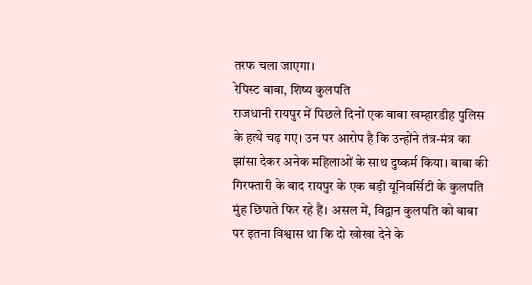तरफ चला जाएगा।
रेपिस्ट बाबा, शिष्य कुलपति
राजधानी रायपुर में पिछले दिनों एक बाबा खम्हारडीह पुलिस के हत्थे चढ़ गए। उन पर आरोप है कि उन्होंने तंत्र-मंत्र का झांसा देकर अनेक महिलाओं के साथ दुष्कर्म किया। बाबा की गिरफ्तारी के बाद रायपुर के एक बड़ी यूनिवर्सिटी के कुलपति मुंह छिपाते फिर रहे हैं। असल में, विद्वान कुलपति को बाबा पर इतना विश्वास था कि दो खोखा देने के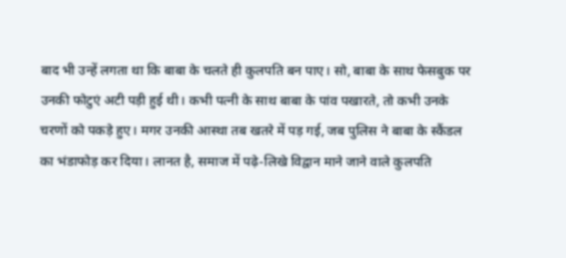बाद भी उन्हें लगता था कि बाबा के चलते ही कुलपति बन पाए। सो, बाबा के साथ फेसबुक पर उनकी फोटुएं अटी पड़ी हुई थी। कभी पत्नी के साथ बाबा के पांव पखारते, तो कभी उनके चरणों को पकड़े हुए। मगर उनकी आस्था तब खतरे में पड़ गई, जब पुलिस ने बाबा के स्कैंडल का भंडाफोड़ कर दिया। लानत है, समाज में पढ़े-लिखे विद्वान माने जाने वाले कुलपति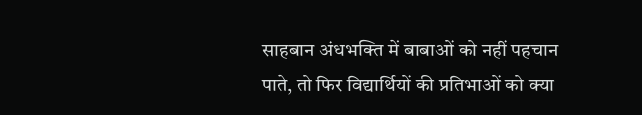साहबान अंधभक्ति में बाबाओं को नहीं पहचान पाते, तो फिर विद्यार्थियों की प्रतिभाओं को क्या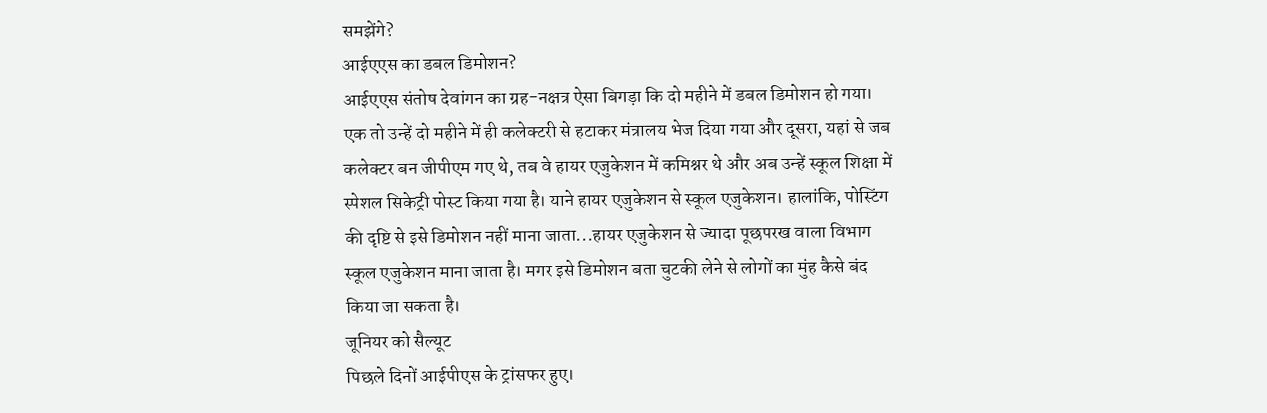समझेंगे?
आईएएस का डबल डिमोशन?
आईएएस संतोष देवांगन का ग्रह-नक्षत्र ऐसा बिगड़ा कि दो महीने में डबल डिमोशन हो गया। एक तो उन्हें दो महीने में ही कलेक्टरी से हटाकर मंत्रालय भेज दिया गया और दूसरा, यहां से जब कलेक्टर बन जीपीएम गए थे, तब वे हायर एजुकेशन में कमिश्नर थे और अब उन्हें स्कूल शिक्षा में स्पेशल सिकेट्री पोस्ट किया गया है। याने हायर एजुकेशन से स्कूल एजुकेशन। हालांकि, पोस्टिंग की दृष्टि से इसे डिमोशन नहीं माना जाता...हायर एजुकेशन से ज्यादा पूछपरख वाला विभाग स्कूल एजुकेशन माना जाता है। मगर इसे डिमोशन बता चुटकी लेने से लोगों का मुंह कैसे बंद किया जा सकता है।
जूनियर को सैल्यूट
पिछले दिनों आईपीएस के ट्रांसफर हुए।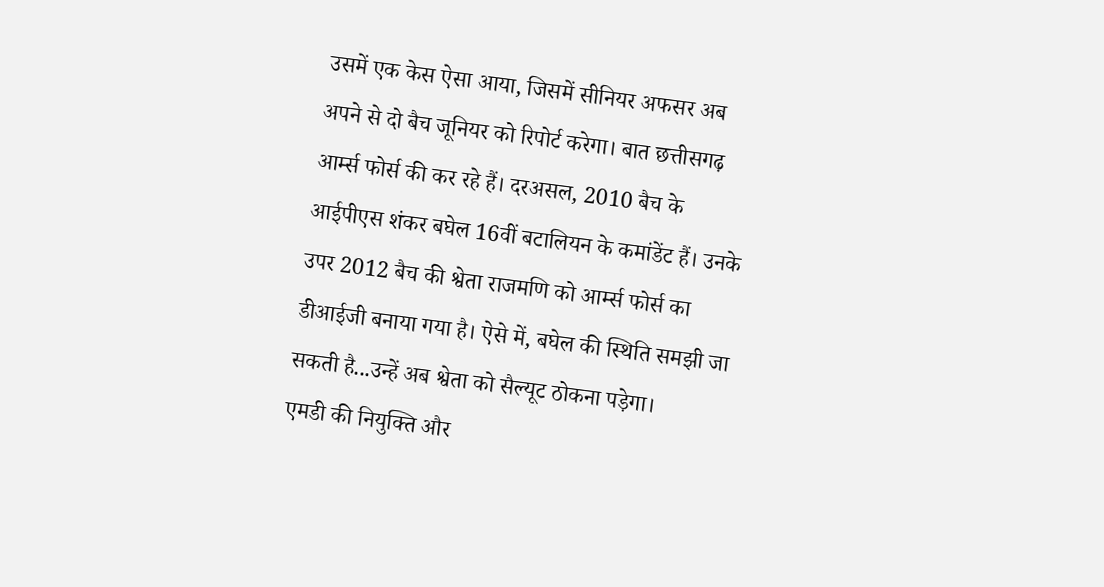उसमें एक केस ऐसा आया, जिसमें सीनियर अफसर अब अपने से दो बैच जूनियर को रिपोर्ट करेगा। बात छत्तीसगढ़ आर्म्स फोर्स की कर रहे हैं। दरअसल, 2010 बैच के आईपीएस शंकर बघेल 16वीं बटालियन के कमांडेंट हैं। उनके उपर 2012 बैच की श्वेता राजमणि को आर्म्स फोर्स का डीआईजी बनाया गया है। ऐसे में, बघेल की स्थिति समझी जा सकती है...उन्हें अब श्वेता को सैल्यूट ठोकना पड़ेगा।
एमडी की नियुक्ति और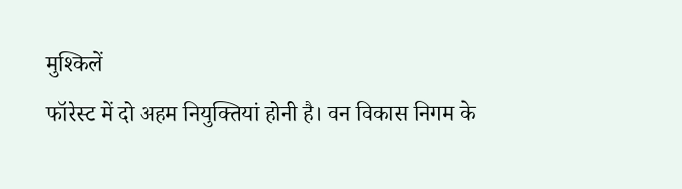मुश्किलें
फॉरेस्ट में दो अहम नियुक्तियां होनी है। वन विकास निगम के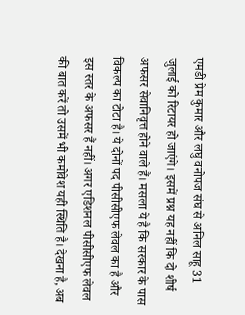एमडी प्रेम कुमार और लघु वनोपज संघ से अनिल साहू 31 जुलाई को रिटायर हो जाएंगे। इसमें प्रश्न यह नहीं कि दो शीर्ष अफसर सेवानिवृत्त होने वाले हैं। मसला ये है कि सरकार के पास विकल्प का टोटा है। ये दोनों पद पीसीसीएफ लेवल का है और इस स्तर के अफसर हैं नहीं। अगर एडिशनल पीसीसीएफ लेवल की बात करें तो उसमें भी कमोवेश यही स्थिति है। देखना है, अब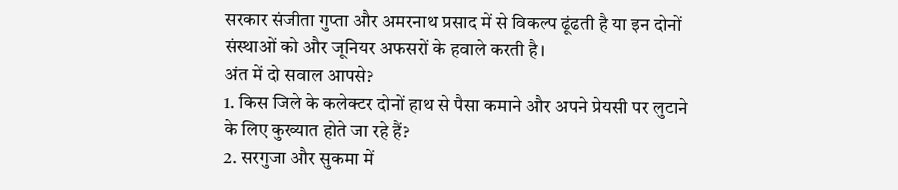सरकार संजीता गुप्ता और अमरनाथ प्रसाद में से विकल्प ढूंढती है या इन दोनों संस्थाओं को और जूनियर अफसरों के हवाले करती है।
अंत में दो सवाल आपसे?
1. किस जिले के कलेक्टर दोनों हाथ से पैसा कमाने और अपने प्रेयसी पर लुटाने के लिए कुख्यात होते जा रहे हैं?
2. सरगुजा और सुकमा में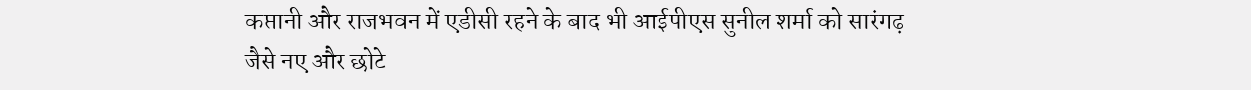कप्तानी और राजभवन में एडीसी रहने के बाद भी आईपीएस सुनील शर्मा को सारंगढ़ जैसे नए और छोटे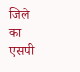जिले का एसपी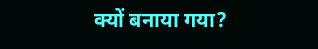क्यों बनाया गया?